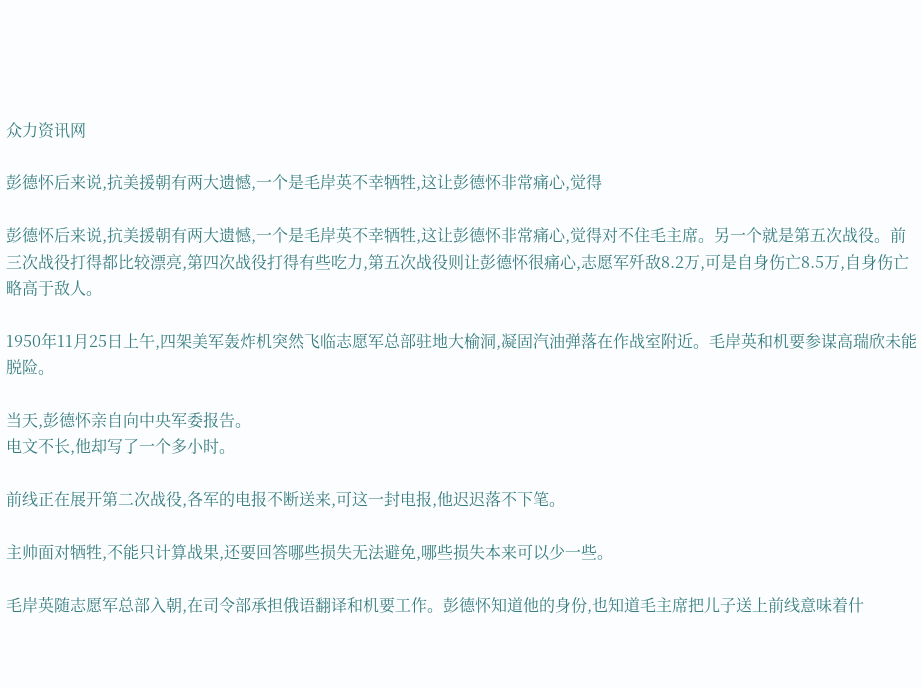众力资讯网

彭德怀后来说,抗美援朝有两大遗憾,一个是毛岸英不幸牺牲,这让彭德怀非常痛心,觉得

彭德怀后来说,抗美援朝有两大遗憾,一个是毛岸英不幸牺牲,这让彭德怀非常痛心,觉得对不住毛主席。另一个就是第五次战役。前三次战役打得都比较漂亮,第四次战役打得有些吃力,第五次战役则让彭德怀很痛心,志愿军歼敌8.2万,可是自身伤亡8.5万,自身伤亡略高于敌人。

1950年11月25日上午,四架美军轰炸机突然飞临志愿军总部驻地大榆洞,凝固汽油弹落在作战室附近。毛岸英和机要参谋高瑞欣未能脱险。

当天,彭德怀亲自向中央军委报告。
电文不长,他却写了一个多小时。

前线正在展开第二次战役,各军的电报不断送来,可这一封电报,他迟迟落不下笔。

主帅面对牺牲,不能只计算战果,还要回答哪些损失无法避免,哪些损失本来可以少一些。

毛岸英随志愿军总部入朝,在司令部承担俄语翻译和机要工作。彭德怀知道他的身份,也知道毛主席把儿子送上前线意味着什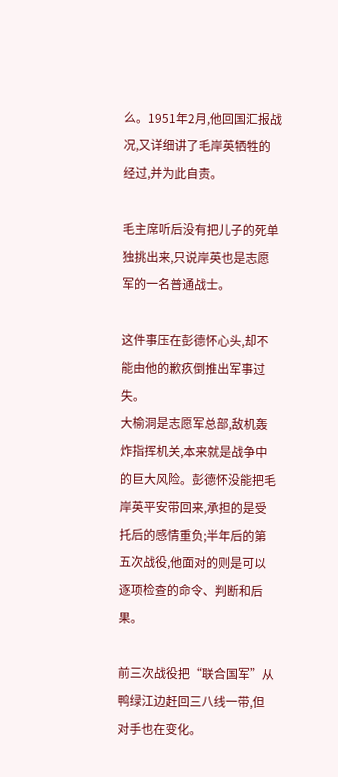么。1951年2月,他回国汇报战况,又详细讲了毛岸英牺牲的经过,并为此自责。

毛主席听后没有把儿子的死单独挑出来,只说岸英也是志愿军的一名普通战士。

这件事压在彭德怀心头,却不能由他的歉疚倒推出军事过失。
大榆洞是志愿军总部,敌机轰炸指挥机关,本来就是战争中的巨大风险。彭德怀没能把毛岸英平安带回来,承担的是受托后的感情重负;半年后的第五次战役,他面对的则是可以逐项检查的命令、判断和后果。

前三次战役把“联合国军”从鸭绿江边赶回三八线一带,但对手也在变化。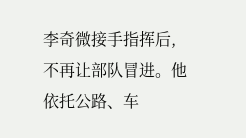李奇微接手指挥后,不再让部队冒进。他依托公路、车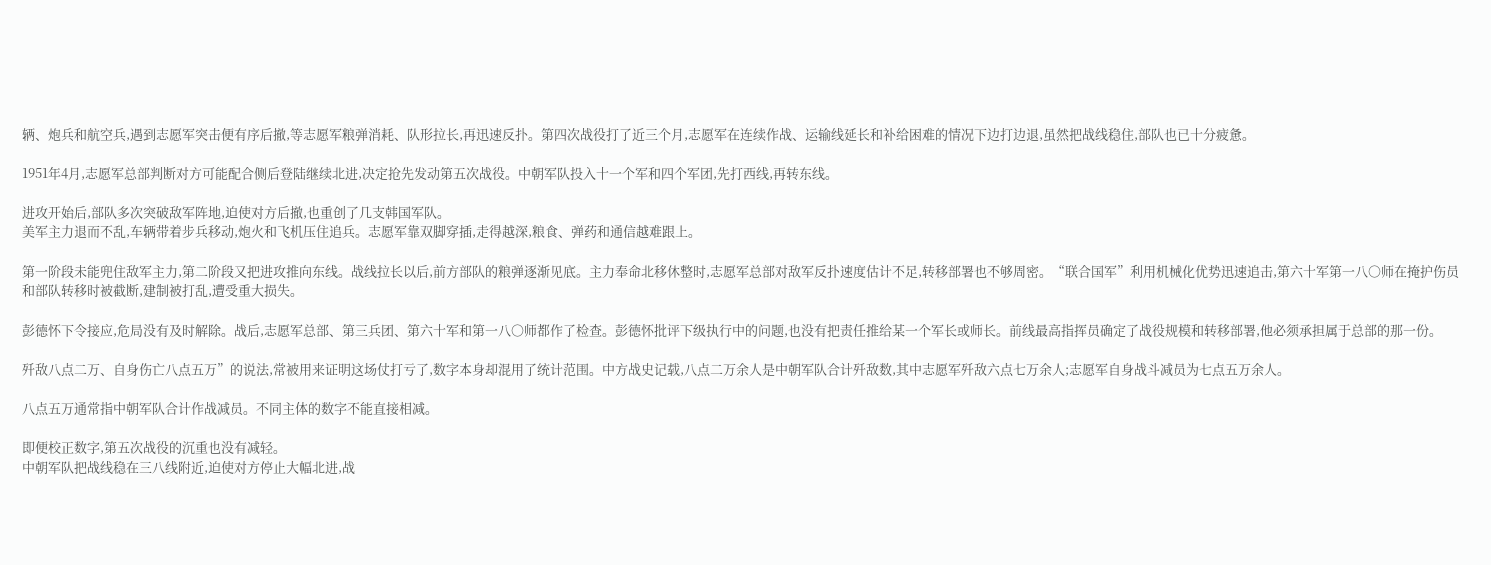辆、炮兵和航空兵,遇到志愿军突击便有序后撤,等志愿军粮弹消耗、队形拉长,再迅速反扑。第四次战役打了近三个月,志愿军在连续作战、运输线延长和补给困难的情况下边打边退,虽然把战线稳住,部队也已十分疲惫。

1951年4月,志愿军总部判断对方可能配合侧后登陆继续北进,决定抢先发动第五次战役。中朝军队投入十一个军和四个军团,先打西线,再转东线。

进攻开始后,部队多次突破敌军阵地,迫使对方后撤,也重创了几支韩国军队。
美军主力退而不乱,车辆带着步兵移动,炮火和飞机压住追兵。志愿军靠双脚穿插,走得越深,粮食、弹药和通信越难跟上。

第一阶段未能兜住敌军主力,第二阶段又把进攻推向东线。战线拉长以后,前方部队的粮弹逐渐见底。主力奉命北移休整时,志愿军总部对敌军反扑速度估计不足,转移部署也不够周密。“联合国军”利用机械化优势迅速追击,第六十军第一八〇师在掩护伤员和部队转移时被截断,建制被打乱,遭受重大损失。

彭德怀下令接应,危局没有及时解除。战后,志愿军总部、第三兵团、第六十军和第一八〇师都作了检查。彭德怀批评下级执行中的问题,也没有把责任推给某一个军长或师长。前线最高指挥员确定了战役规模和转移部署,他必须承担属于总部的那一份。

歼敌八点二万、自身伤亡八点五万”的说法,常被用来证明这场仗打亏了,数字本身却混用了统计范围。中方战史记载,八点二万余人是中朝军队合计歼敌数,其中志愿军歼敌六点七万余人;志愿军自身战斗减员为七点五万余人。

八点五万通常指中朝军队合计作战减员。不同主体的数字不能直接相减。

即便校正数字,第五次战役的沉重也没有减轻。
中朝军队把战线稳在三八线附近,迫使对方停止大幅北进,战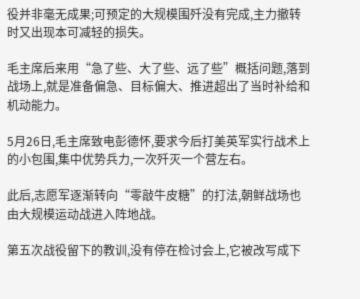役并非毫无成果;可预定的大规模围歼没有完成,主力撤转时又出现本可减轻的损失。

毛主席后来用“急了些、大了些、远了些”概括问题,落到战场上,就是准备偏急、目标偏大、推进超出了当时补给和机动能力。

5月26日,毛主席致电彭德怀,要求今后打美英军实行战术上的小包围,集中优势兵力,一次歼灭一个营左右。

此后,志愿军逐渐转向“零敲牛皮糖”的打法,朝鲜战场也由大规模运动战进入阵地战。

第五次战役留下的教训,没有停在检讨会上,它被改写成下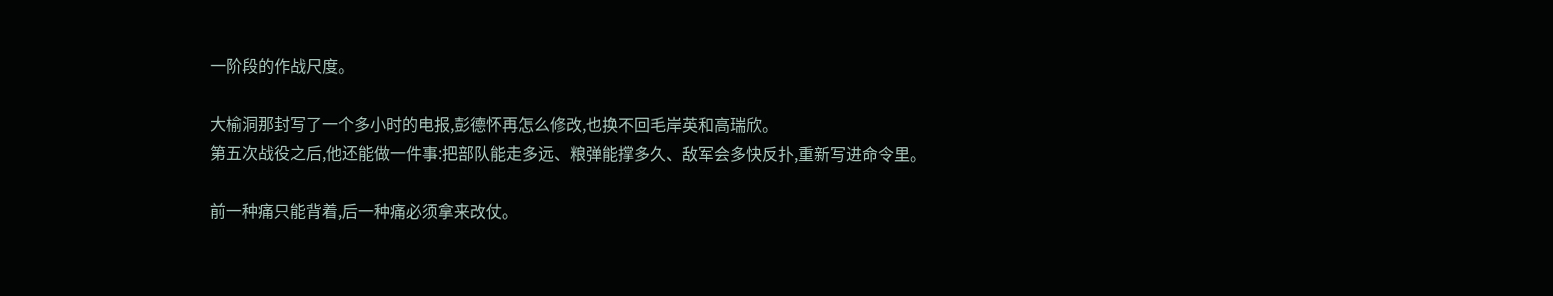一阶段的作战尺度。

大榆洞那封写了一个多小时的电报,彭德怀再怎么修改,也换不回毛岸英和高瑞欣。
第五次战役之后,他还能做一件事:把部队能走多远、粮弹能撑多久、敌军会多快反扑,重新写进命令里。

前一种痛只能背着,后一种痛必须拿来改仗。